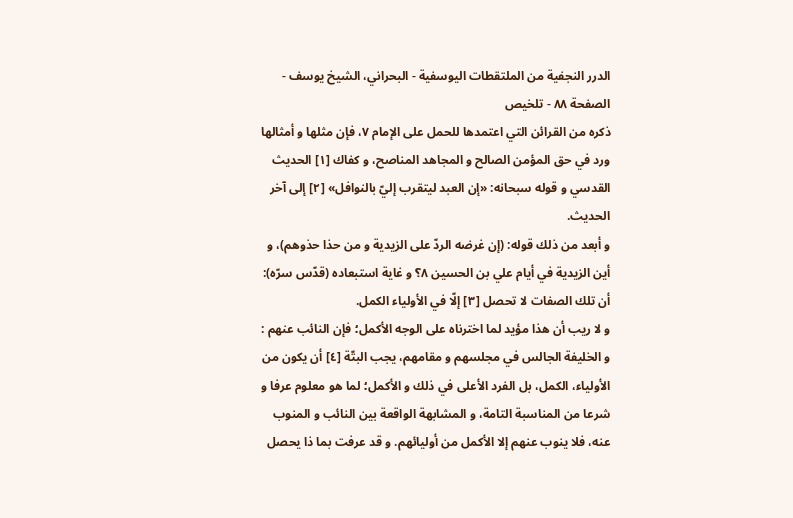الدرر النجفية من الملتقطات اليوسفية - البحراني، الشيخ يوسف - الصفحة ٨٨ - تلخيص
ذكره من القرائن التي اعتمدها للحمل على الإمام ٧، فإن مثلها و أمثالها ورد في حق المؤمن الصالح و المجاهد المناصح، و كفاك [١] الحديث القدسي و قوله سبحانه: «إن العبد ليتقرب إليّ بالنوافل» [٢] إلى آخر الحديث.
و أبعد من ذلك قوله: (إن غرضه الردّ على الزيدية و من حذا حذوهم)، و أين الزيدية في أيام علي بن الحسين ٨؟ و غاية استبعاده (قدّس سرّه): أن تلك الصفات لا تحصل [٣] إلّا في الأولياء الكمل.
و لا ريب أن هذا مؤيد لما اخترناه على الوجه الأكمل؛ فإن النائب عنهم : و الخليفة الجالس في مجلسهم و مقامهم، يجب البتّة [٤] أن يكون من الأولياء، الكمل، بل الفرد الأعلى في ذلك و الأكمل؛ لما هو معلوم عرفا و شرعا من المناسبة التامة، و المشابهة الواقعة بين النائب و المنوب عنه، فلا ينوب عنهم إلا الأكمل من أوليائهم. و قد عرفت بما ذا يحصل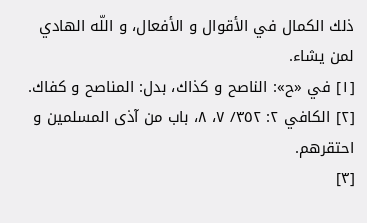ذلك الكمال في الأقوال و الأفعال، و اللّه الهادي لمن يشاء.
[١] في «ح»: الناصح و كذاك، بدل: المناصح و كفاك.
[٢] الكافي ٢: ٣٥٢/ ٧، ٨، باب من آذى المسلمين و احتقرهم.
[٣]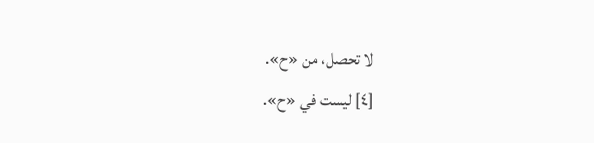لا تحصل، من «ح».
[٤] ليست في «ح».